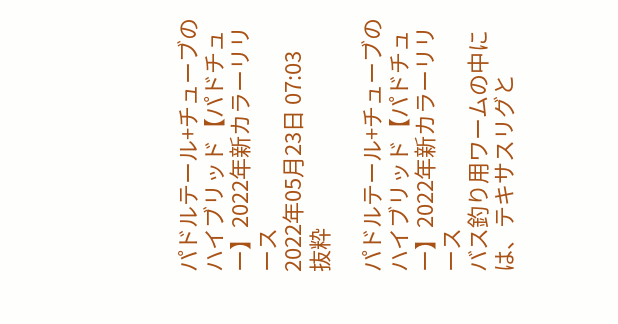パドルテール+チューブのハイブリッド【パドチュー】2022年新カラーリリース
2022年05月23日 07:03
抜粋

パドルテール+チューブのハイブリッド【パドチュー】2022年新カラーリリース
バス釣り用ワームの中には、テキサスリグと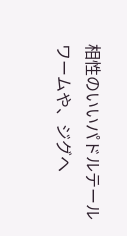相性のいいパドルテールワームや、ジグヘ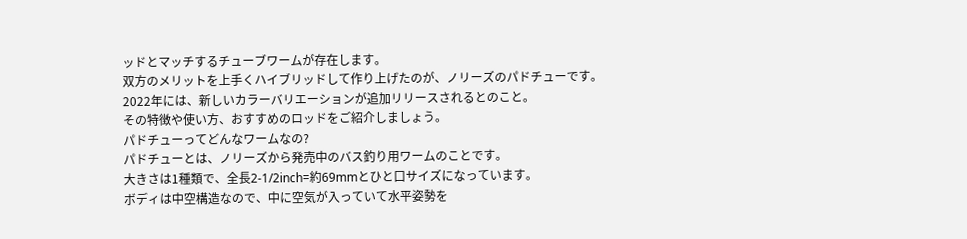ッドとマッチするチューブワームが存在します。
双方のメリットを上手くハイブリッドして作り上げたのが、ノリーズのパドチューです。
2022年には、新しいカラーバリエーションが追加リリースされるとのこと。
その特徴や使い方、おすすめのロッドをご紹介しましょう。
パドチューってどんなワームなの?
パドチューとは、ノリーズから発売中のバス釣り用ワームのことです。
大きさは1種類で、全長2-1/2inch=約69mmとひと口サイズになっています。
ボディは中空構造なので、中に空気が入っていて水平姿勢を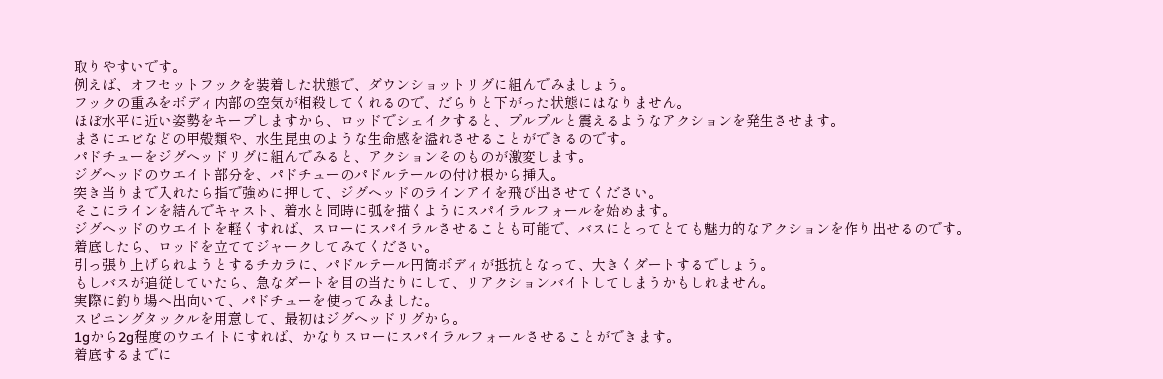取りやすいです。
例えば、オフセットフックを装着した状態で、ダウンショットリグに組んでみましょう。
フックの重みをボディ内部の空気が相殺してくれるので、だらりと下がった状態にはなりません。
ほぼ水平に近い姿勢をキープしますから、ロッドでシェイクすると、プルプルと震えるようなアクションを発生させます。
まさにエビなどの甲殻類や、水生昆虫のような生命感を溢れさせることができるのです。
パドチューをジグヘッドリグに組んでみると、アクションそのものが激変します。
ジグヘッドのウエイト部分を、パドチューのパドルテールの付け根から挿入。
突き当りまで入れたら指で強めに押して、ジグヘッドのラインアイを飛び出させてください。
そこにラインを結んでキャスト、着水と同時に弧を描くようにスパイラルフォールを始めます。
ジグヘッドのウエイトを軽くすれば、スローにスパイラルさせることも可能で、バスにとってとても魅力的なアクションを作り出せるのです。
着底したら、ロッドを立ててジャークしてみてください。
引っ張り上げられようとするチカラに、パドルテール円筒ボディが抵抗となって、大きくダートするでしょう。
もしバスが追従していたら、急なダートを目の当たりにして、リアクションバイトしてしまうかもしれません。
実際に釣り場へ出向いて、パドチューを使ってみました。
スピニングタックルを用意して、最初はジグヘッドリグから。
1gから2g程度のウエイトにすれば、かなりスローにスパイラルフォールさせることができます。
着底するまでに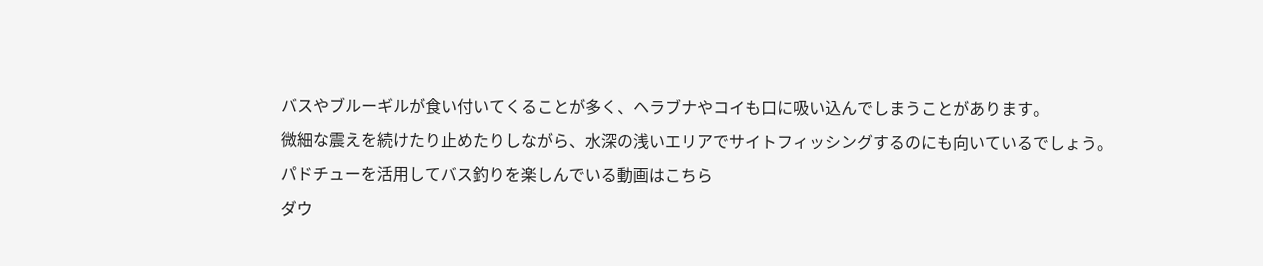バスやブルーギルが食い付いてくることが多く、ヘラブナやコイも口に吸い込んでしまうことがあります。
微細な震えを続けたり止めたりしながら、水深の浅いエリアでサイトフィッシングするのにも向いているでしょう。
パドチューを活用してバス釣りを楽しんでいる動画はこちら
ダウ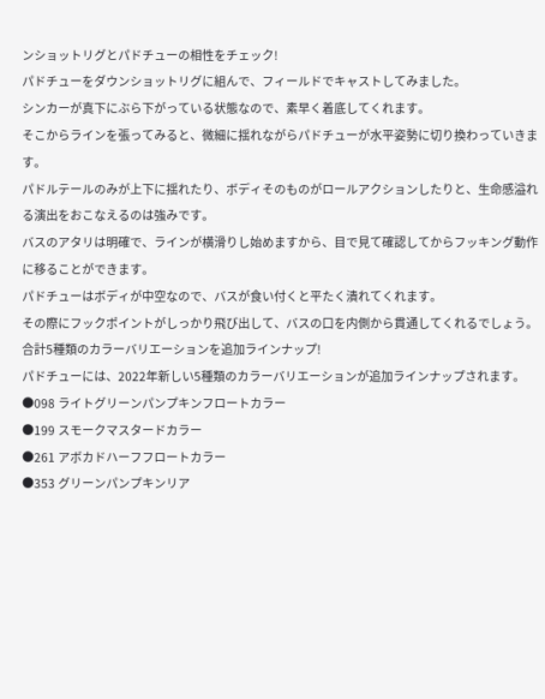ンショットリグとパドチューの相性をチェック!
パドチューをダウンショットリグに組んで、フィールドでキャストしてみました。
シンカーが真下にぶら下がっている状態なので、素早く着底してくれます。
そこからラインを張ってみると、微細に揺れながらパドチューが水平姿勢に切り換わっていきます。
パドルテールのみが上下に揺れたり、ボディそのものがロールアクションしたりと、生命感溢れる演出をおこなえるのは強みです。
バスのアタリは明確で、ラインが横滑りし始めますから、目で見て確認してからフッキング動作に移ることができます。
パドチューはボディが中空なので、バスが食い付くと平たく潰れてくれます。
その際にフックポイントがしっかり飛び出して、バスの口を内側から貫通してくれるでしょう。
合計5種類のカラーバリエーションを追加ラインナップ!
パドチューには、2022年新しい5種類のカラーバリエーションが追加ラインナップされます。
●098 ライトグリーンパンプキンフロートカラー
●199 スモークマスタードカラー
●261 アボカドハーフフロートカラー
●353 グリーンパンプキンリア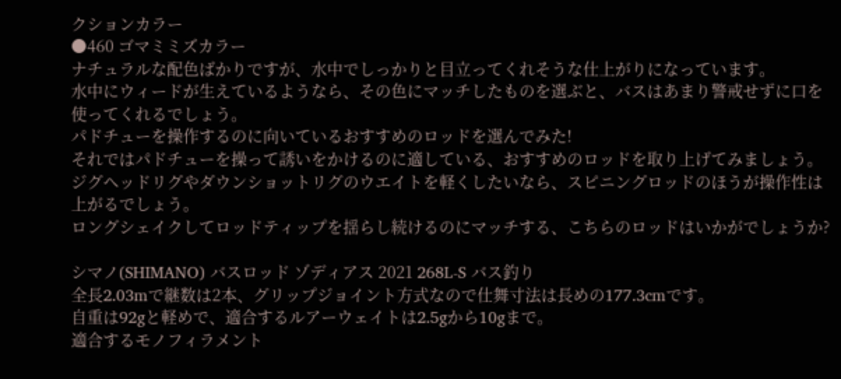クションカラー
●460 ゴマミミズカラー
ナチュラルな配色ばかりですが、水中でしっかりと目立ってくれそうな仕上がりになっています。
水中にウィードが生えているようなら、その色にマッチしたものを選ぶと、バスはあまり警戒せずに口を使ってくれるでしょう。
パドチューを操作するのに向いているおすすめのロッドを選んでみた!
それではパドチューを操って誘いをかけるのに適している、おすすめのロッドを取り上げてみましょう。
ジグヘッドリグやダウンショットリグのウエイトを軽くしたいなら、スピニングロッドのほうが操作性は上がるでしょう。
ロングシェイクしてロッドティップを揺らし続けるのにマッチする、こちらのロッドはいかがでしょうか?

シマノ(SHIMANO) バスロッド ゾディアス 2021 268L-S バス釣り
全長2.03mで継数は2本、グリップジョイント方式なので仕舞寸法は長めの177.3cmです。
自重は92gと軽めで、適合するルアーウェイトは2.5gから10gまで。
適合するモノフィラメント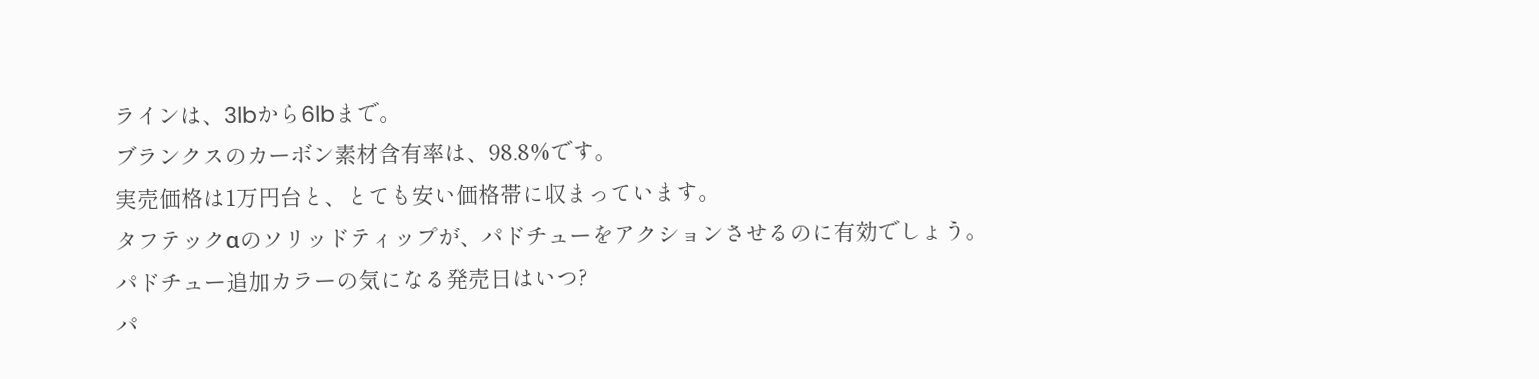ラインは、3lbから6lbまで。
ブランクスのカーボン素材含有率は、98.8%です。
実売価格は1万円台と、とても安い価格帯に収まっています。
タフテックαのソリッドティップが、パドチューをアクションさせるのに有効でしょう。
パドチュー追加カラーの気になる発売日はいつ?
パ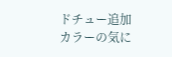ドチュー追加カラーの気に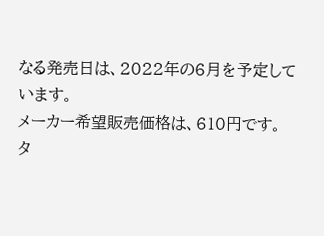なる発売日は、2022年の6月を予定しています。
メーカー希望販売価格は、610円です。
タ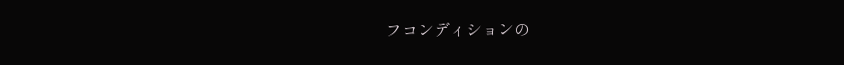フコンディションの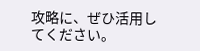攻略に、ぜひ活用してください。